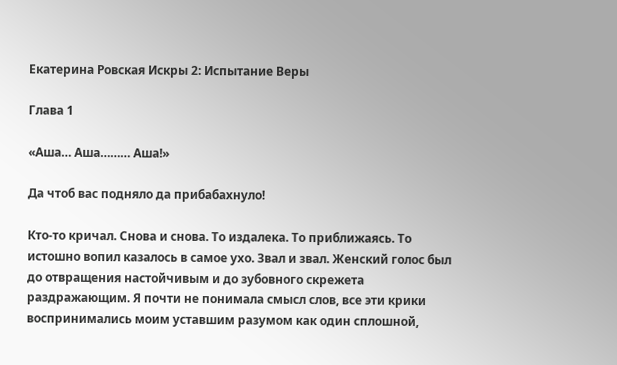Екатерина Ровская Искры 2: Испытание Веры

Глава 1

«Аша… Аша……… Аша!»

Да чтоб вас подняло да прибабахнуло!

Кто-то кричал. Снова и снова. То издалека. То приближаясь. То истошно вопил казалось в самое ухо. Звал и звал. Женский голос был до отвращения настойчивым и до зубовного скрежета раздражающим. Я почти не понимала смысл слов, все эти крики воспринимались моим уставшим разумом как один сплошной,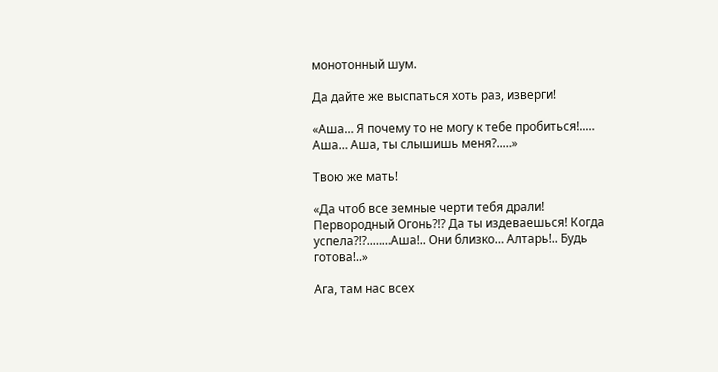монотонный шум.

Да дайте же выспаться хоть раз, изверги!

«Аша… Я почему то не могу к тебе пробиться!..… Аша… Аша, ты слышишь меня?..…»

Твою же мать!

«Да чтоб все земные черти тебя драли! Первородный Огонь?!? Да ты издеваешься! Когда успела?!?..……Аша!.. Они близко… Алтарь!.. Будь готова!..»

Ага, там нас всех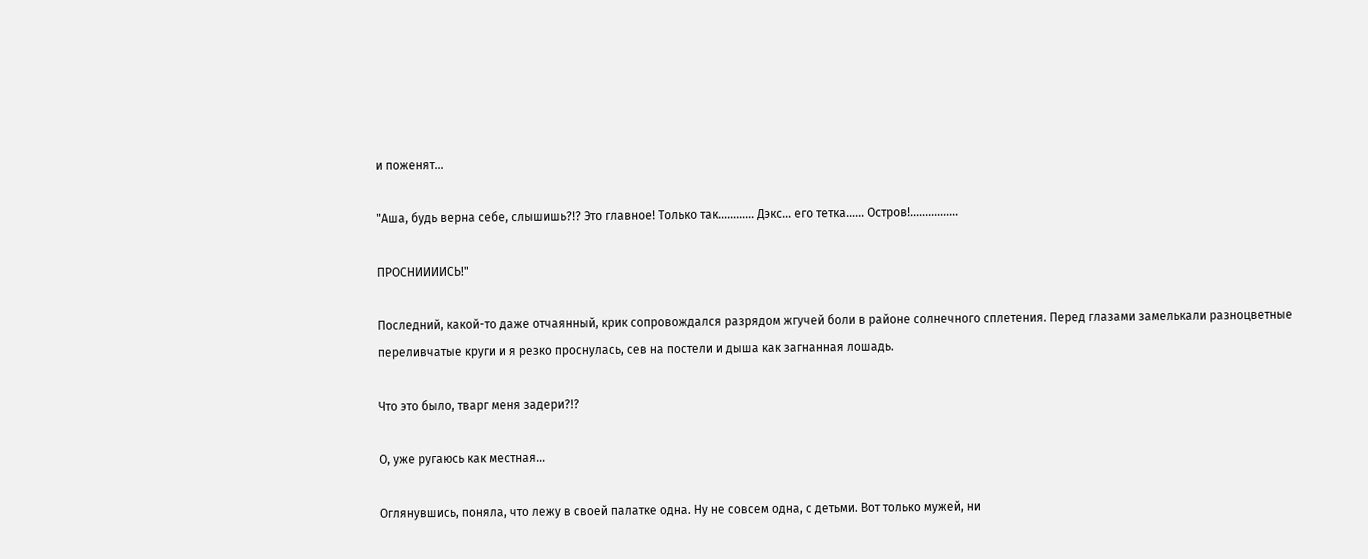и поженят…

"Аша, будь верна себе, слышишь?!? Это главное! Только так………… Дэкс… его тетка…… Остров!..…………..

ПРОСНИИИИСЬ!"

Последний, какой-то даже отчаянный, крик сопровождался разрядом жгучей боли в районе солнечного сплетения. Перед глазами замелькали разноцветные переливчатые круги и я резко проснулась, сев на постели и дыша как загнанная лошадь.

Что это было, тварг меня задери?!?

О, уже ругаюсь как местная…

Оглянувшись, поняла, что лежу в своей палатке одна. Ну не совсем одна, с детьми. Вот только мужей, ни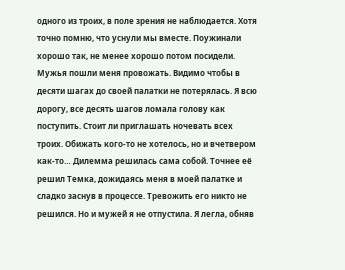одного из троих, в поле зрения не наблюдается. Хотя точно помню, что уснули мы вместе. Поужинали хорошо так, не менее хорошо потом посидели. Мужья пошли меня провожать. Видимо чтобы в десяти шагах до своей палатки не потерялась. Я всю дорогу, все десять шагов ломала голову как поступить. Стоит ли приглашать ночевать всех троих. Обижать кого-то не хотелось, но и вчетвером как-то… Дилемма решилась сама собой. Точнее её решил Темка, дожидаясь меня в моей палатке и сладко заснув в процессе. Тревожить его никто не решился. Но и мужей я не отпустила. Я легла, обняв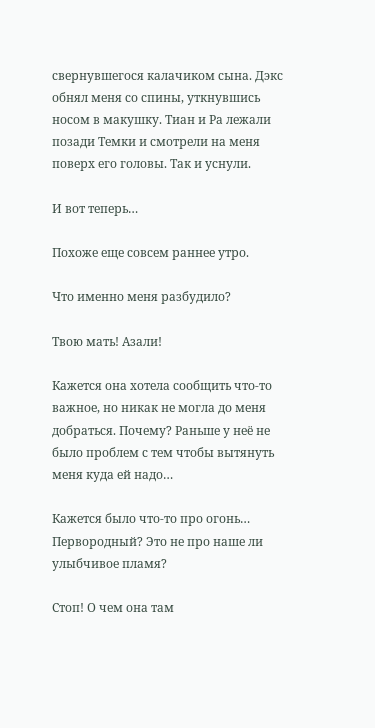свернувшегося калачиком сына. Дэкс обнял меня со спины, уткнувшись носом в макушку. Тиан и Ра лежали позади Темки и смотрели на меня поверх его головы. Так и уснули.

И вот теперь…

Похоже еще совсем раннее утро.

Что именно меня разбудило?

Твою мать! Азали!

Кажется она хотела сообщить что-то важное, но никак не могла до меня добраться. Почему? Раньше у неё не было проблем с тем чтобы вытянуть меня куда ей надо…

Кажется было что-то про огонь… Первородный? Это не про наше ли улыбчивое пламя?

Стоп! О чем она там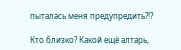пыталась меня предупредить?!?

Кто близко? Какой ещё алтарь,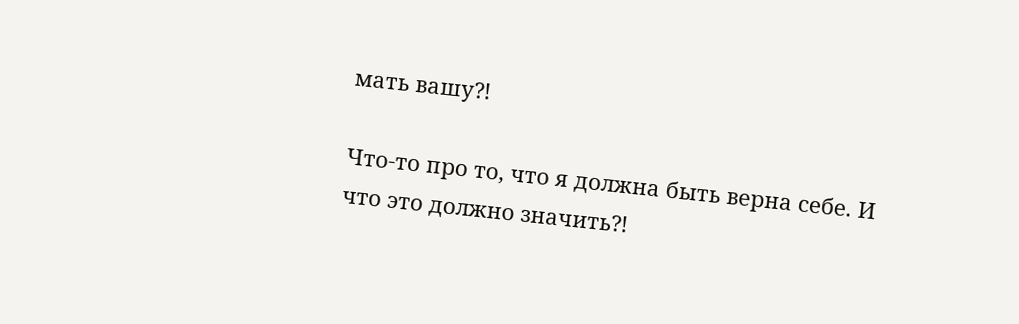мать вашу⁈

Что-то про то, что я должна быть верна себе. И что это должно значить⁈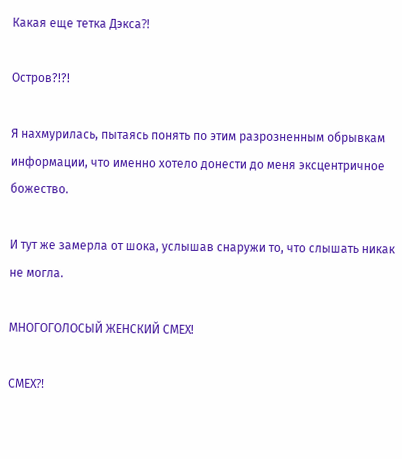Какая еще тетка Дэкса⁈

Остров?!?!

Я нахмурилась, пытаясь понять по этим разрозненным обрывкам информации, что именно хотело донести до меня эксцентричное божество.

И тут же замерла от шока, услышав снаружи то, что слышать никак не могла.

МНОГОГОЛОСЫЙ ЖЕНСКИЙ СМЕХ!

СМЕХ⁈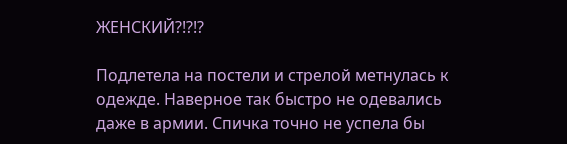ЖЕНСКИЙ?!?!?

Подлетела на постели и стрелой метнулась к одежде. Наверное так быстро не одевались даже в армии. Спичка точно не успела бы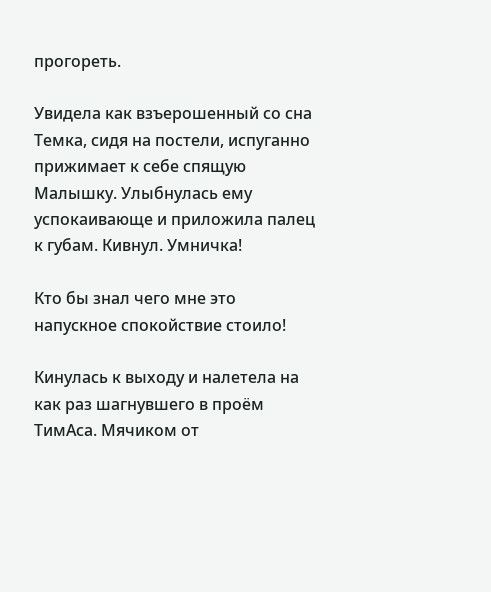прогореть.

Увидела как взъерошенный со сна Темка, сидя на постели, испуганно прижимает к себе спящую Малышку. Улыбнулась ему успокаивающе и приложила палец к губам. Кивнул. Умничка!

Кто бы знал чего мне это напускное спокойствие стоило!

Кинулась к выходу и налетела на как раз шагнувшего в проём ТимАса. Мячиком от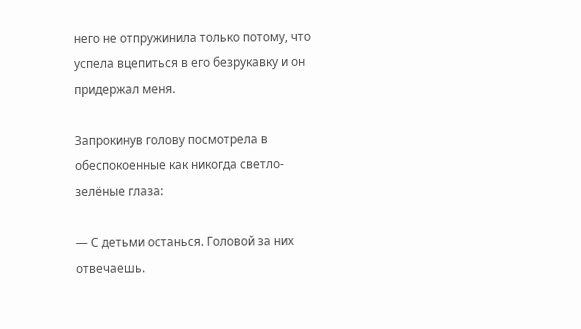него не отпружинила только потому, что успела вцепиться в его безрукавку и он придержал меня.

Запрокинув голову посмотрела в обеспокоенные как никогда светло-зелёные глаза:

— С детьми останься. Головой за них отвечаешь.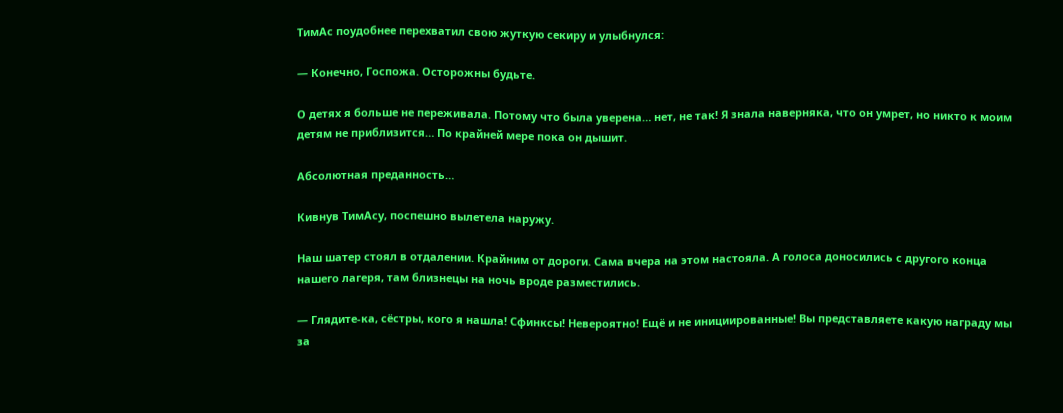ТимАс поудобнее перехватил свою жуткую секиру и улыбнулся:

— Конечно, Госпожа. Осторожны будьте.

О детях я больше не переживала. Потому что была уверена… нет, не так! Я знала наверняка, что он умрет, но никто к моим детям не приблизится… По крайней мере пока он дышит.

Абсолютная преданность…

Кивнув ТимАсу, поспешно вылетела наружу.

Наш шатер стоял в отдалении. Крайним от дороги. Сама вчера на этом настояла. А голоса доносились с другого конца нашего лагеря, там близнецы на ночь вроде разместились.

— Глядите-ка, сёстры, кого я нашла! Сфинксы! Невероятно! Ещё и не инициированные! Вы представляете какую награду мы за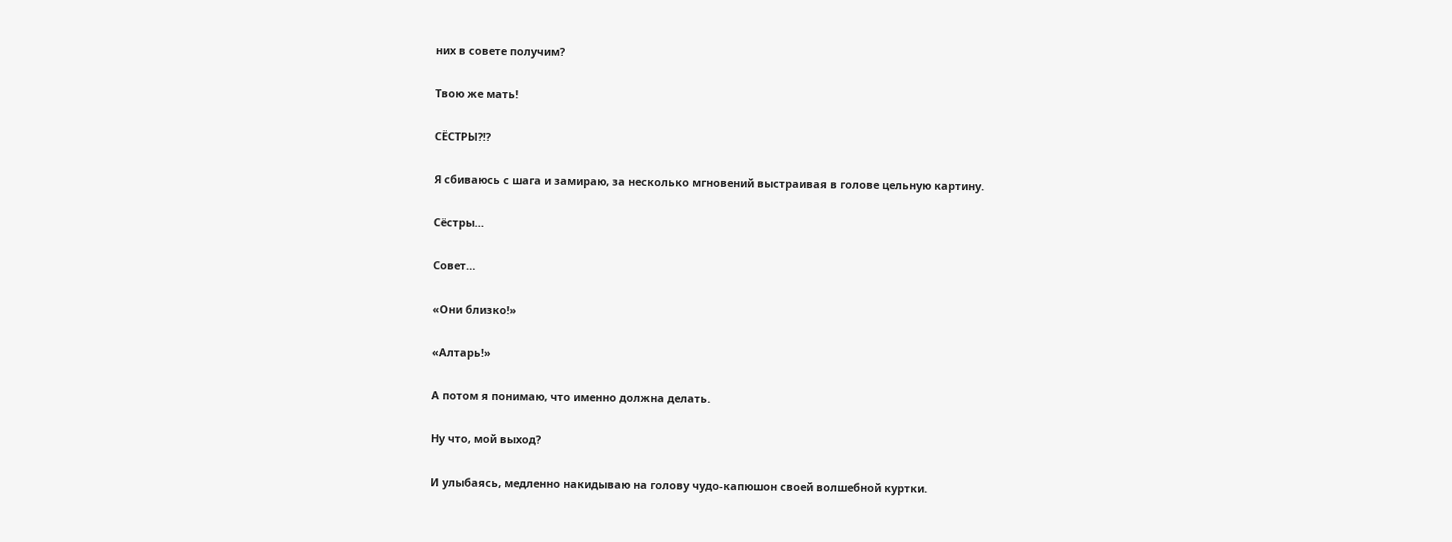них в совете получим?

Твою же мать!

СЁСТРЫ?!?

Я сбиваюсь с шага и замираю, за несколько мгновений выстраивая в голове цельную картину.

Сёстры…

Совет…

«Они близко!»

«Алтарь!»

А потом я понимаю, что именно должна делать.

Ну что, мой выход?

И улыбаясь, медленно накидываю на голову чудо-капюшон своей волшебной куртки.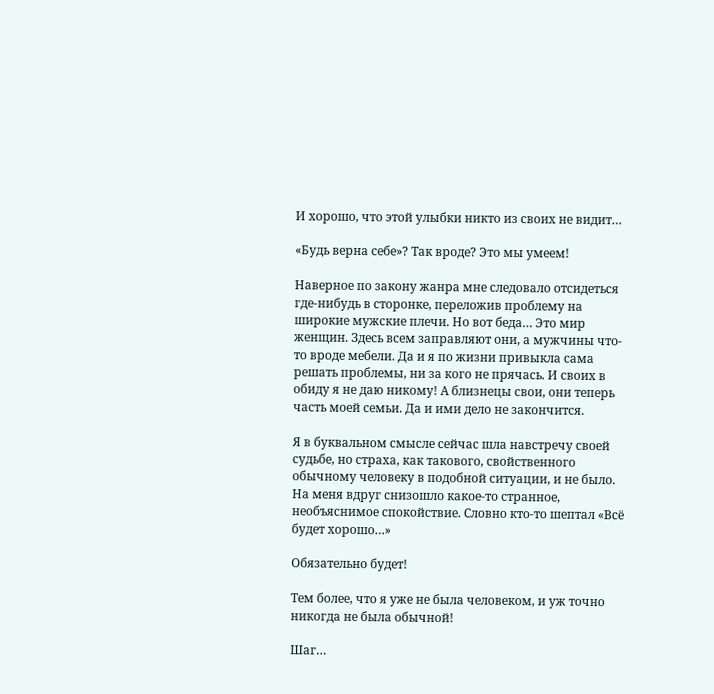И хорошо, что этой улыбки никто из своих не видит…

«Будь верна себе»? Так вроде? Это мы умеем!

Наверное по закону жанра мне следовало отсидеться где-нибудь в сторонке, переложив проблему на широкие мужские плечи. Но вот беда… Это мир женщин. Здесь всем заправляют они, а мужчины что-то вроде мебели. Да и я по жизни привыкла сама решать проблемы, ни за кого не прячась. И своих в обиду я не даю никому! А близнецы свои, они теперь часть моей семьи. Да и ими дело не закончится.

Я в буквальном смысле сейчас шла навстречу своей судьбе, но страха, как такового, свойственного обычному человеку в подобной ситуации, и не было. На меня вдруг снизошло какое-то странное, необъяснимое спокойствие. Словно кто-то шептал «Всё будет хорошо…»

Обязательно будет!

Тем более, что я уже не была человеком, и уж точно никогда не была обычной!

Шаг…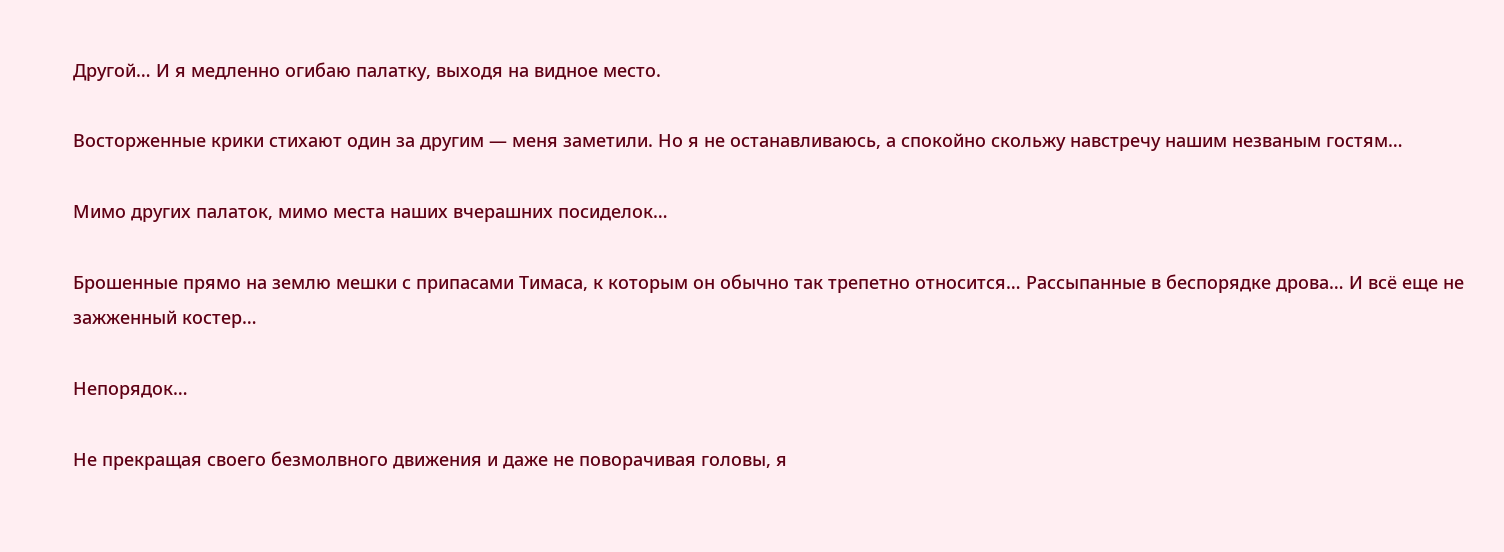Другой… И я медленно огибаю палатку, выходя на видное место.

Восторженные крики стихают один за другим — меня заметили. Но я не останавливаюсь, а спокойно скольжу навстречу нашим незваным гостям…

Мимо других палаток, мимо места наших вчерашних посиделок…

Брошенные прямо на землю мешки с припасами Тимаса, к которым он обычно так трепетно относится… Рассыпанные в беспорядке дрова… И всё еще не зажженный костер…

Непорядок…

Не прекращая своего безмолвного движения и даже не поворачивая головы, я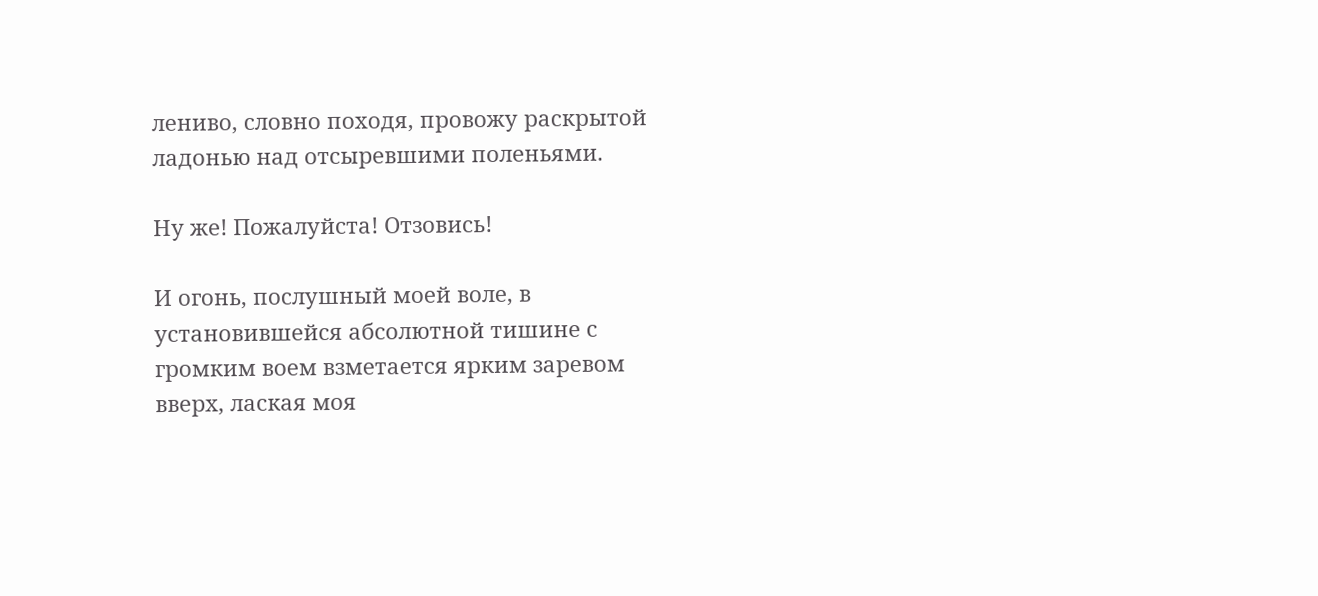лениво, словно походя, провожу раскрытой ладонью над отсыревшими поленьями.

Ну же! Пожалуйста! Отзовись!

И огонь, послушный моей воле, в установившейся абсолютной тишине с громким воем взметается ярким заревом вверх, лаская моя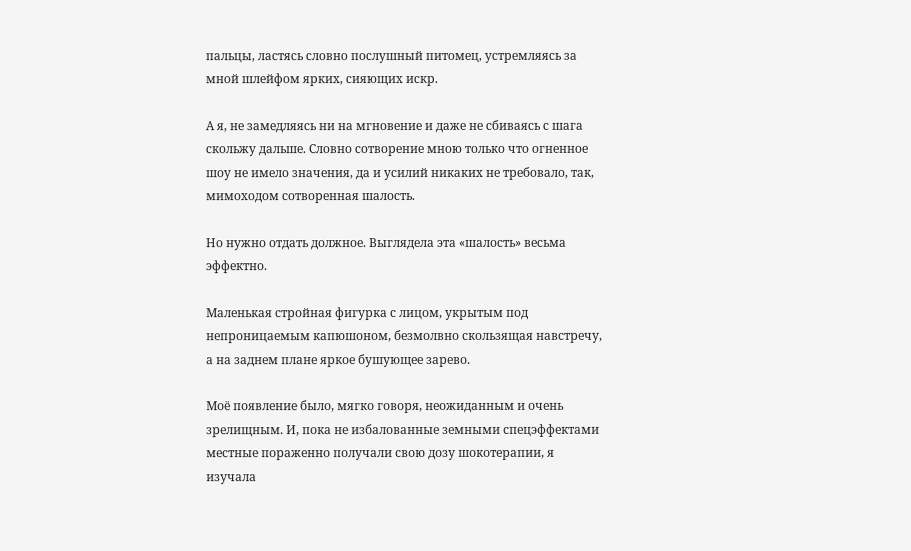пальцы, ластясь словно послушный питомец, устремляясь за мной шлейфом ярких, сияющих искр.

А я, не замедляясь ни на мгновение и даже не сбиваясь с шага скольжу дальше. Словно сотворение мною только что огненное шоу не имело значения, да и усилий никаких не требовало, так, мимоходом сотворенная шалость.

Но нужно отдать должное. Выглядела эта «шалость» весьма эффектно.

Маленькая стройная фигурка с лицом, укрытым под непроницаемым капюшоном, безмолвно скользящая навстречу, а на заднем плане яркое бушующее зарево.

Моё появление было, мягко говоря, неожиданным и очень зрелищным. И, пока не избалованные земными спецэффектами местные пораженно получали свою дозу шокотерапии, я изучала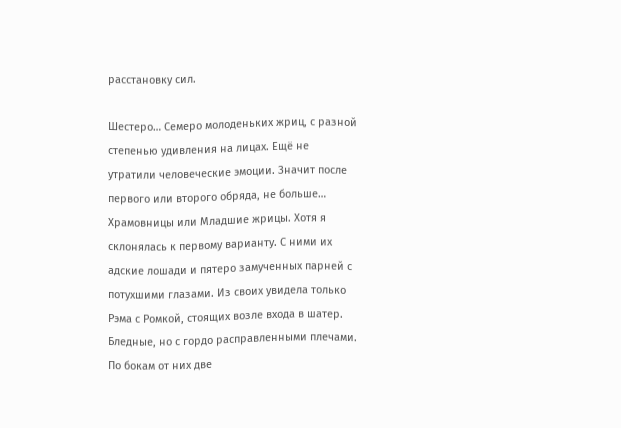расстановку сил.

Шестеро… Семеро молоденьких жриц, с разной степенью удивления на лицах. Ещё не утратили человеческие эмоции. Значит после первого или второго обряда, не больше… Храмовницы или Младшие жрицы. Хотя я склонялась к первому варианту. С ними их адские лошади и пятеро замученных парней с потухшими глазами. Из своих увидела только Рэма с Ромкой, стоящих возле входа в шатер. Бледные, но с гордо расправленными плечами. По бокам от них две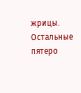жрицы. Остальные пятеро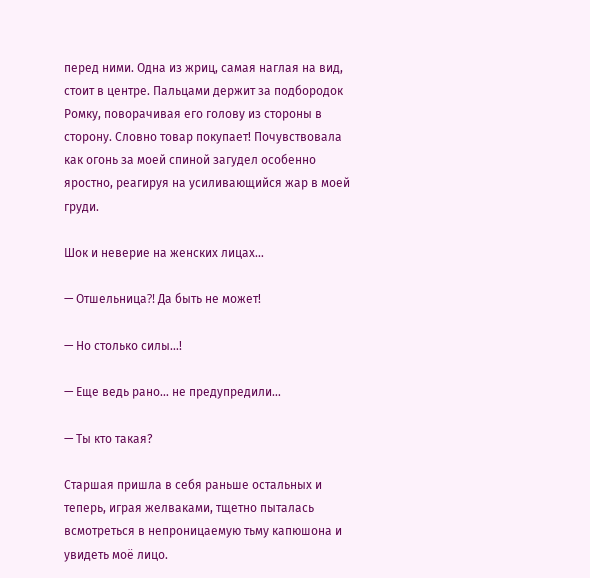перед ними. Одна из жриц, самая наглая на вид, стоит в центре. Пальцами держит за подбородок Ромку, поворачивая его голову из стороны в сторону. Словно товар покупает! Почувствовала как огонь за моей спиной загудел особенно яростно, реагируя на усиливающийся жар в моей груди.

Шок и неверие на женских лицах…

— Отшельница⁈ Да быть не может!

— Но столько силы…!

— Еще ведь рано… не предупредили…

— Ты кто такая?

Старшая пришла в себя раньше остальных и теперь, играя желваками, тщетно пыталась всмотреться в непроницаемую тьму капюшона и увидеть моё лицо.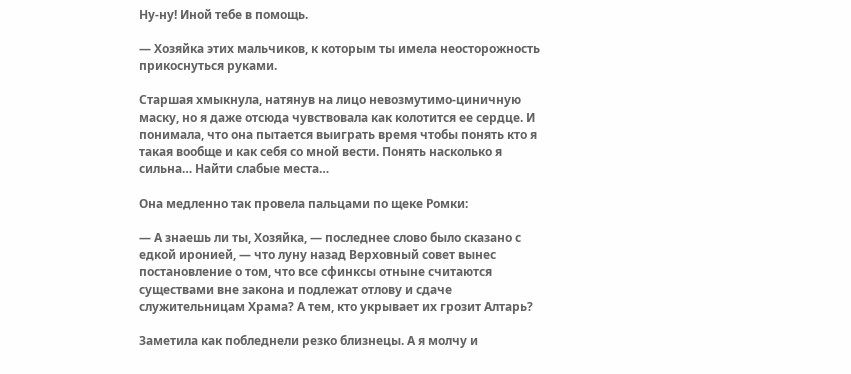Ну-ну! Иной тебе в помощь.

— Хозяйка этих мальчиков, к которым ты имела неосторожность прикоснуться руками.

Старшая хмыкнула, натянув на лицо невозмутимо-циничную маску, но я даже отсюда чувствовала как колотится ее сердце. И понимала, что она пытается выиграть время чтобы понять кто я такая вообще и как себя со мной вести. Понять насколько я сильна… Найти слабые места…

Она медленно так провела пальцами по щеке Ромки:

— А знаешь ли ты, Хозяйка, — последнее слово было сказано с едкой иронией, — что луну назад Верховный совет вынес постановление о том, что все сфинксы отныне считаются существами вне закона и подлежат отлову и сдаче служительницам Храма? А тем, кто укрывает их грозит Алтарь?

Заметила как побледнели резко близнецы. А я молчу и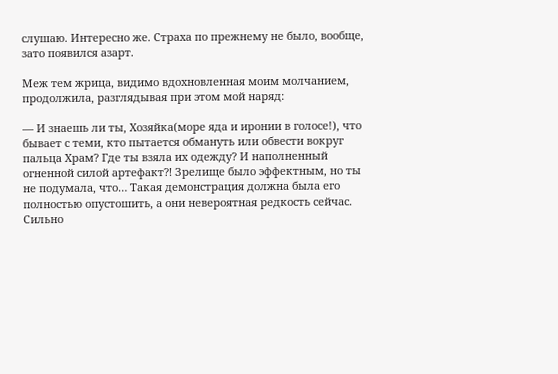слушаю. Интересно же. Страха по прежнему не было, вообще, зато появился азарт.

Меж тем жрица, видимо вдохновленная моим молчанием, продолжила, разглядывая при этом мой наряд:

— И знаешь ли ты, Хозяйка(море яда и иронии в голосе!), что бывает с теми, кто пытается обмануть или обвести вокруг пальца Храм? Где ты взяла их одежду? И наполненный огненной силой артефакт⁈ Зрелище было эффектным, но ты не подумала, что… Такая демонстрация должна была его полностью опустошить, а они невероятная редкость сейчас. Сильно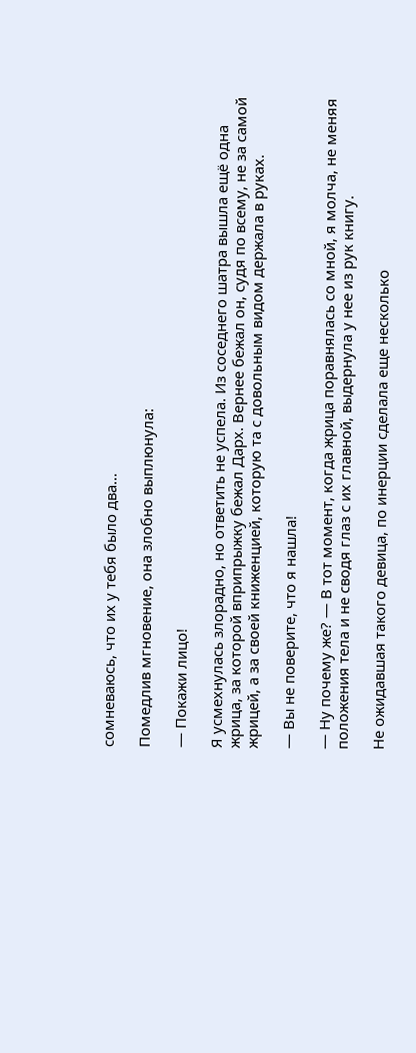сомневаюсь, что их у тебя было два…

Помедлив мгновение, она злобно выплюнула:

— Покажи лицо!

Я усмехнулась злорадно, но ответить не успела. Из соседнего шатра вышла ещё одна жрица, за которой вприпрыжку бежал Дарх. Вернее бежал он, судя по всему, не за самой жрицей, а за своей книженцией, которую та с довольным видом держала в руках.

— Вы не поверите, что я нашла!

— Ну почему же? — В тот момент, когда жрица поравнялась со мной, я молча, не меняя положения тела и не сводя глаз с их главной, выдернула у нее из рук книгу.

Не ожидавшая такого девица, по инерции сделала еще несколько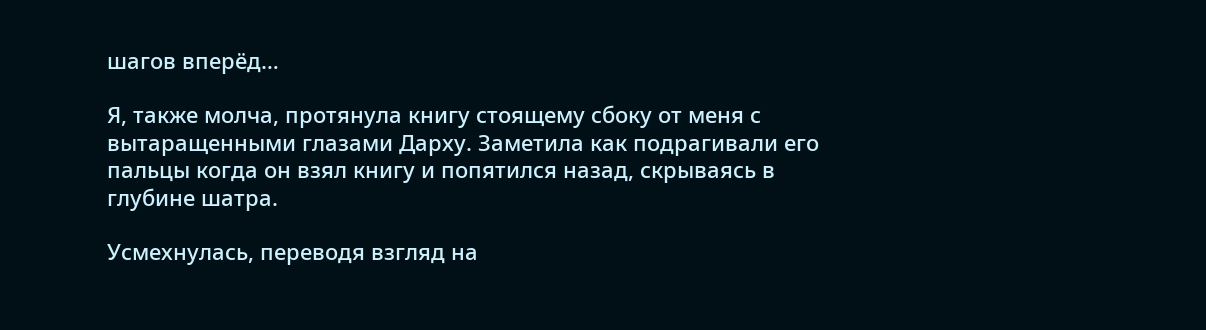шагов вперёд…

Я, также молча, протянула книгу стоящему сбоку от меня с вытаращенными глазами Дарху. Заметила как подрагивали его пальцы когда он взял книгу и попятился назад, скрываясь в глубине шатра.

Усмехнулась, переводя взгляд на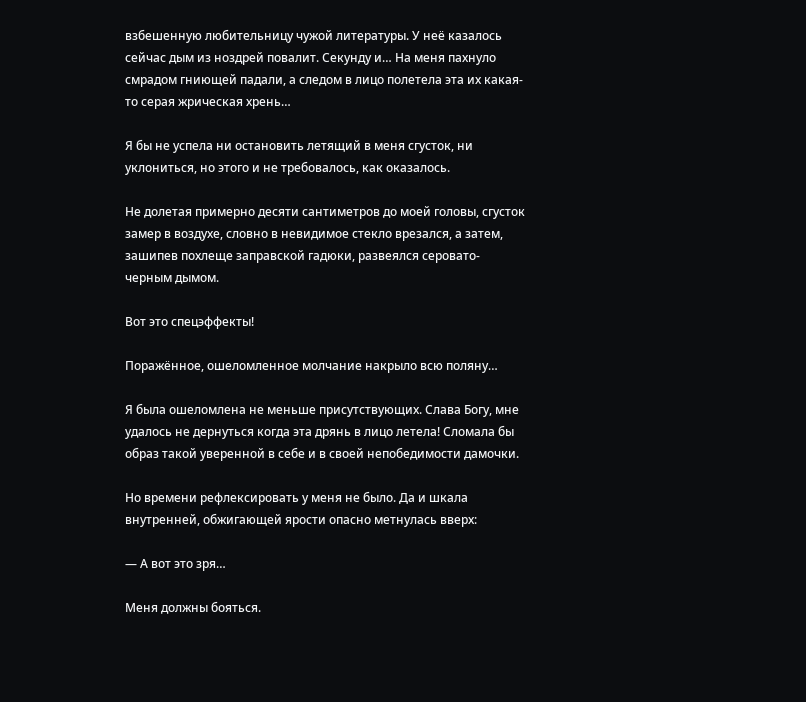взбешенную любительницу чужой литературы. У неё казалось сейчас дым из ноздрей повалит. Секунду и… На меня пахнуло смрадом гниющей падали, а следом в лицо полетела эта их какая-то серая жрическая хрень…

Я бы не успела ни остановить летящий в меня сгусток, ни уклониться, но этого и не требовалось, как оказалось.

Не долетая примерно десяти сантиметров до моей головы, сгусток замер в воздухе, словно в невидимое стекло врезался, а затем, зашипев похлеще заправской гадюки, развеялся серовато-черным дымом.

Вот это спецэффекты!

Поражённое, ошеломленное молчание накрыло всю поляну…

Я была ошеломлена не меньше присутствующих. Слава Богу, мне удалось не дернуться когда эта дрянь в лицо летела! Сломала бы образ такой уверенной в себе и в своей непобедимости дамочки.

Но времени рефлексировать у меня не было. Да и шкала внутренней, обжигающей ярости опасно метнулась вверх:

— А вот это зря…

Меня должны бояться.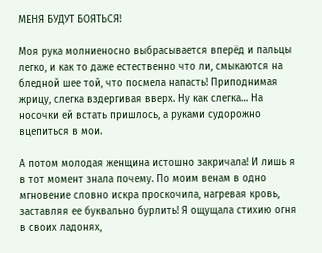МЕНЯ БУДУТ БОЯТЬСЯ!

Моя рука молниеносно выбрасывается вперёд и пальцы легко, и как то даже естественно что ли, смыкаются на бледной шее той, что посмела напасть! Приподнимая жрицу, слегка вздергивая вверх. Ну как слегка… На носочки ей встать пришлось, а руками судорожно вцепиться в мои.

А потом молодая женщина истошно закричала! И лишь я в тот момент знала почему. По моим венам в одно мгновение словно искра проскочила, нагревая кровь, заставляя ее буквально бурлить! Я ощущала стихию огня в своих ладонях,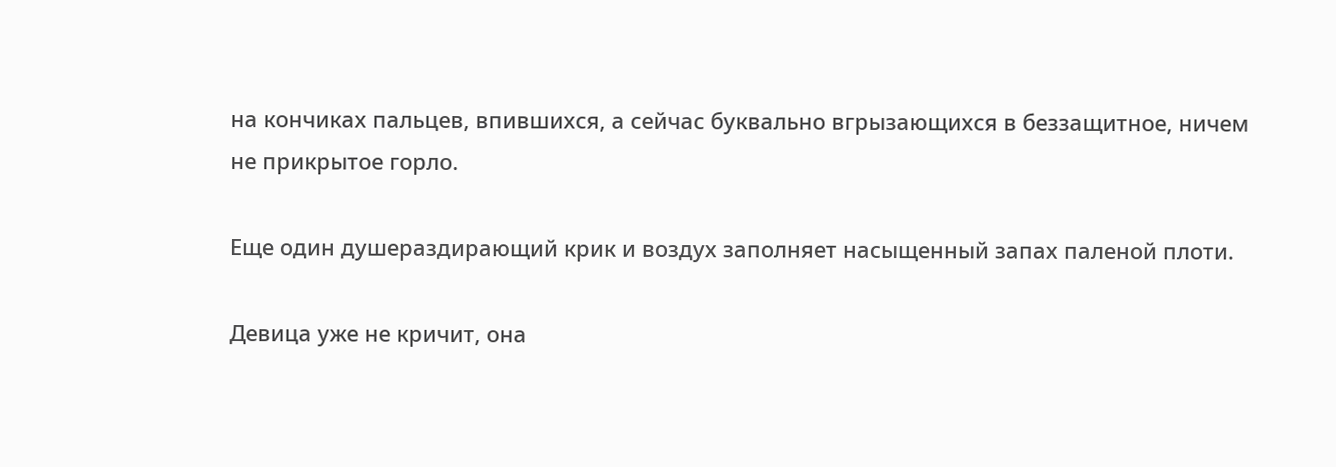на кончиках пальцев, впившихся, а сейчас буквально вгрызающихся в беззащитное, ничем не прикрытое горло.

Еще один душераздирающий крик и воздух заполняет насыщенный запах паленой плоти.

Девица уже не кричит, она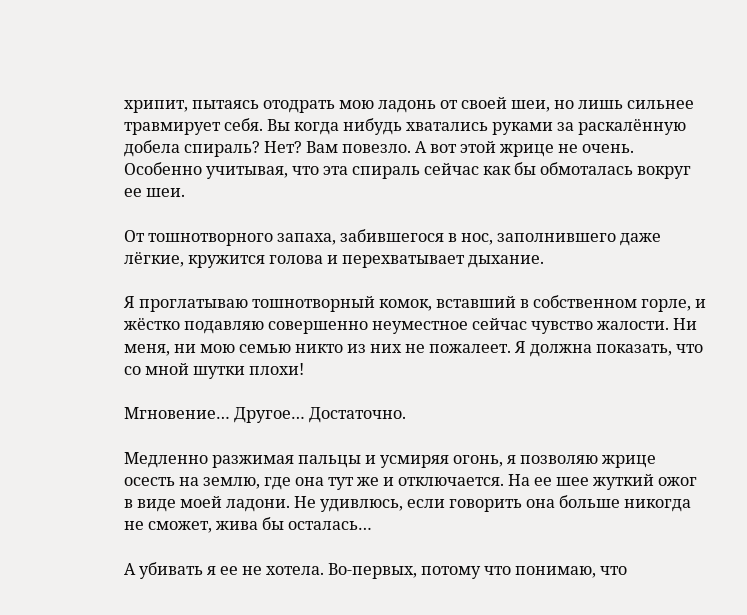хрипит, пытаясь отодрать мою ладонь от своей шеи, но лишь сильнее травмирует себя. Вы когда нибудь хватались руками за раскалённую добела спираль? Нет? Вам повезло. А вот этой жрице не очень. Особенно учитывая, что эта спираль сейчас как бы обмоталась вокруг ее шеи.

От тошнотворного запаха, забившегося в нос, заполнившего даже лёгкие, кружится голова и перехватывает дыхание.

Я проглатываю тошнотворный комок, вставший в собственном горле, и жёстко подавляю совершенно неуместное сейчас чувство жалости. Ни меня, ни мою семью никто из них не пожалеет. Я должна показать, что со мной шутки плохи!

Мгновение… Другое… Достаточно.

Медленно разжимая пальцы и усмиряя огонь, я позволяю жрице осесть на землю, где она тут же и отключается. На ее шее жуткий ожог в виде моей ладони. Не удивлюсь, если говорить она больше никогда не сможет, жива бы осталась…

А убивать я ее не хотела. Во-первых, потому что понимаю, что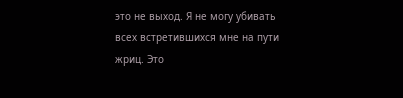это не выход. Я не могу убивать всех встретившихся мне на пути жриц. Это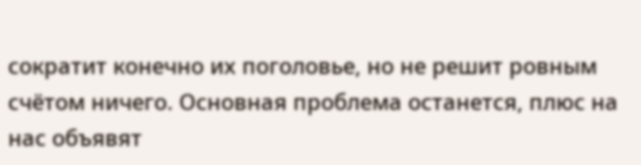сократит конечно их поголовье, но не решит ровным счётом ничего. Основная проблема останется, плюс на нас объявят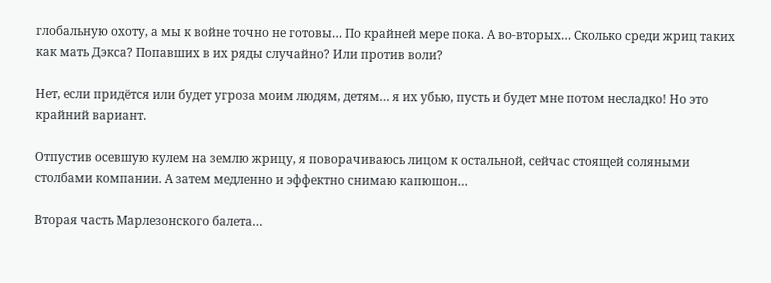глобальную охоту, а мы к войне точно не готовы… По крайней мере пока. А во-вторых… Сколько среди жриц таких как мать Дэкса? Попавших в их ряды случайно? Или против воли?

Нет, если придётся или будет угроза моим людям, детям… я их убью, пусть и будет мне потом несладко! Но это крайний вариант.

Отпустив осевшую кулем на землю жрицу, я поворачиваюсь лицом к остальной, сейчас стоящей соляными столбами компании. А затем медленно и эффектно снимаю капюшон…

Вторая часть Марлезонского балета…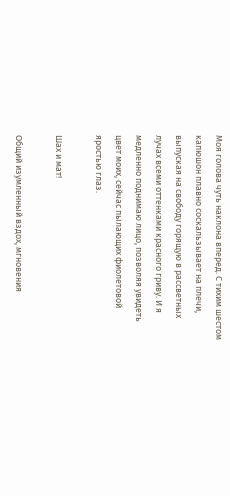Моя голова чуть наклона вперед. С тихим шестом капюшон плавно соскальзывает на плечи, выпуская на свободу горящую в рассветных лучах всеми оттенками красного гриву. И я медленно поднимаю лицо, позволяя увидеть цвет моих, сейчас пылающих фиолетовой яростью глаз.

Шах и мат!

Общий изумленный вздох, мгновения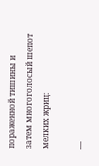пораженной тишины и затем многоголосый шепот мелких жриц:

—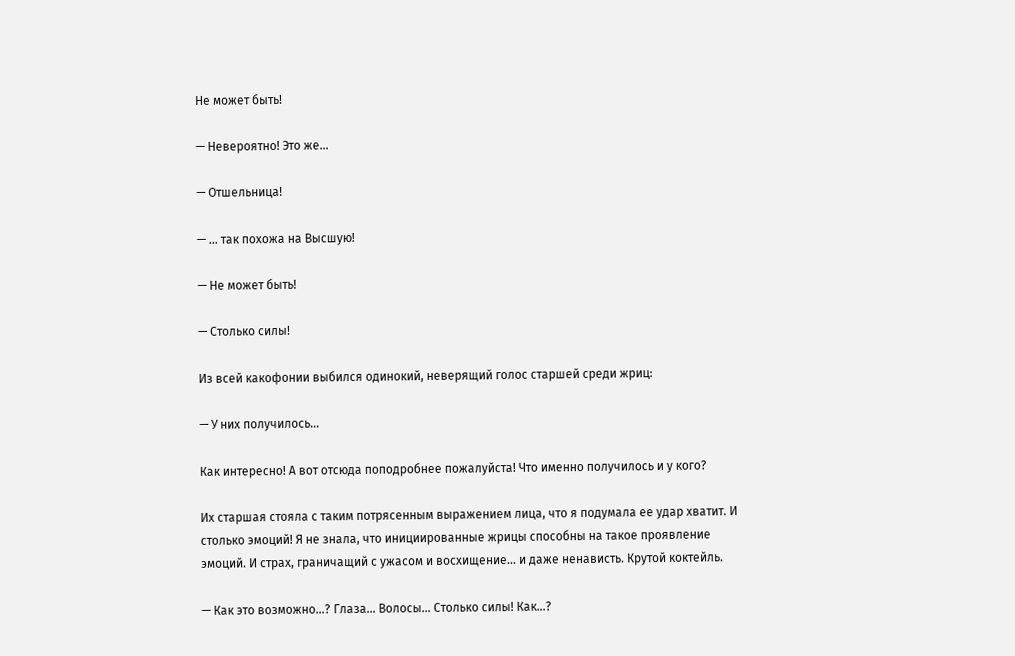Не может быть!

— Невероятно! Это же…

— Отшельница!

— … так похожа на Высшую!

— Не может быть!

— Столько силы!

Из всей какофонии выбился одинокий, неверящий голос старшей среди жриц:

— У них получилось…

Как интересно! А вот отсюда поподробнее пожалуйста! Что именно получилось и у кого?

Их старшая стояла с таким потрясенным выражением лица, что я подумала ее удар хватит. И столько эмоций! Я не знала, что инициированные жрицы способны на такое проявление эмоций. И страх, граничащий с ужасом и восхищение… и даже ненависть. Крутой коктейль.

— Как это возможно…? Глаза… Волосы… Столько силы! Как…?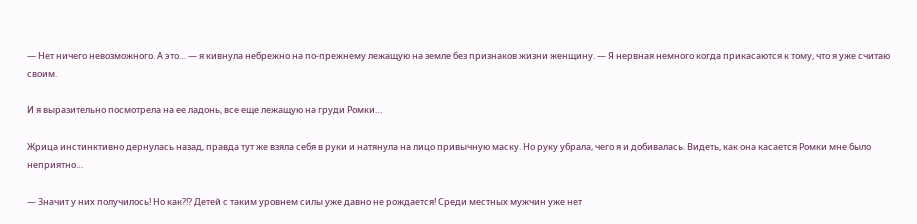— Нет ничего невозможного. А это… — я кивнула небрежно на по-прежнему лежащую на земле без признаков жизни женщину. — Я нервная немного когда прикасаются к тому, что я уже считаю своим.

И я выразительно посмотрела на ее ладонь, все еще лежащую на груди Ромки…

Жрица инстинктивно дернулась назад, правда тут же взяла себя в руки и натянула на лицо привычную маску. Но руку убрала, чего я и добивалась. Видеть, как она касается Ромки мне было неприятно…

— Значит у них получилось! Но как?!? Детей с таким уровнем силы уже давно не рождается! Среди местных мужчин уже нет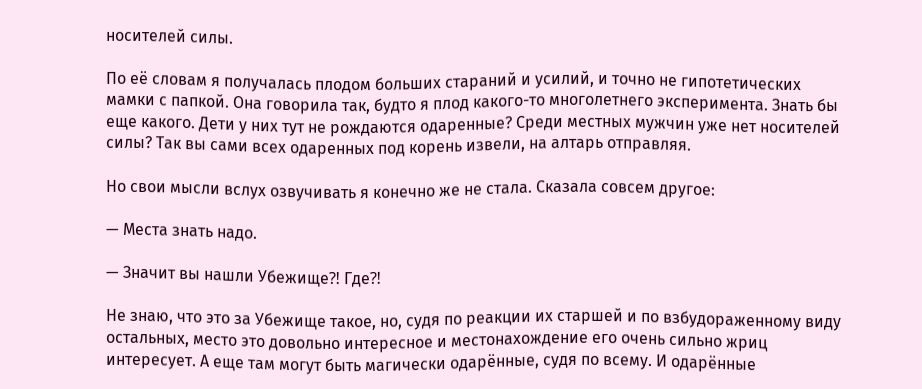носителей силы.

По её словам я получалась плодом больших стараний и усилий, и точно не гипотетических мамки с папкой. Она говорила так, будто я плод какого-то многолетнего эксперимента. Знать бы еще какого. Дети у них тут не рождаются одаренные? Среди местных мужчин уже нет носителей силы? Так вы сами всех одаренных под корень извели, на алтарь отправляя.

Но свои мысли вслух озвучивать я конечно же не стала. Сказала совсем другое:

— Места знать надо.

— Значит вы нашли Убежище⁈ Где⁈

Не знаю, что это за Убежище такое, но, судя по реакции их старшей и по взбудораженному виду остальных, место это довольно интересное и местонахождение его очень сильно жриц интересует. А еще там могут быть магически одарённые, судя по всему. И одарённые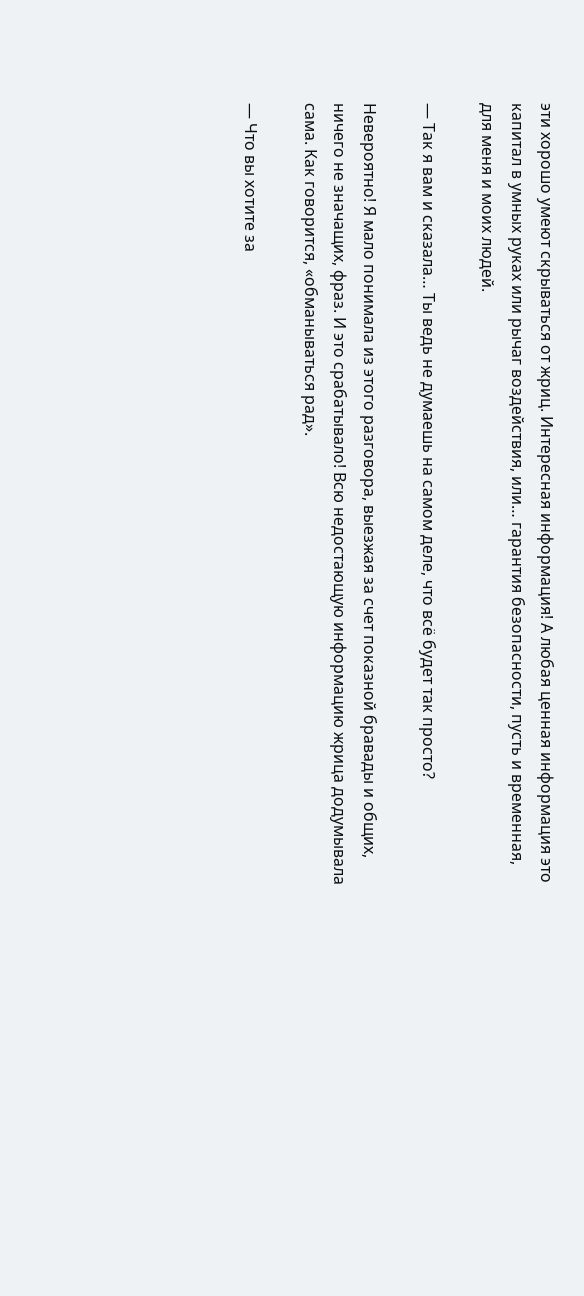эти хорошо умеют скрываться от жриц. Интересная информация! А любая ценная информация это капитал в умных руках или рычаг воздействия, или… гарантия безопасности, пусть и временная, для меня и моих людей.

— Так я вам и сказала… Ты ведь не думаешь на самом деле, что всё будет так просто?

Невероятно! Я мало понимала из этого разговора, выезжая за счет показной бравады и общих, ничего не значащих, фраз. И это срабатывало! Всю недостающую информацию жрица додумывала сама. Как говорится, «обманываться рад».

— Что вы хотите за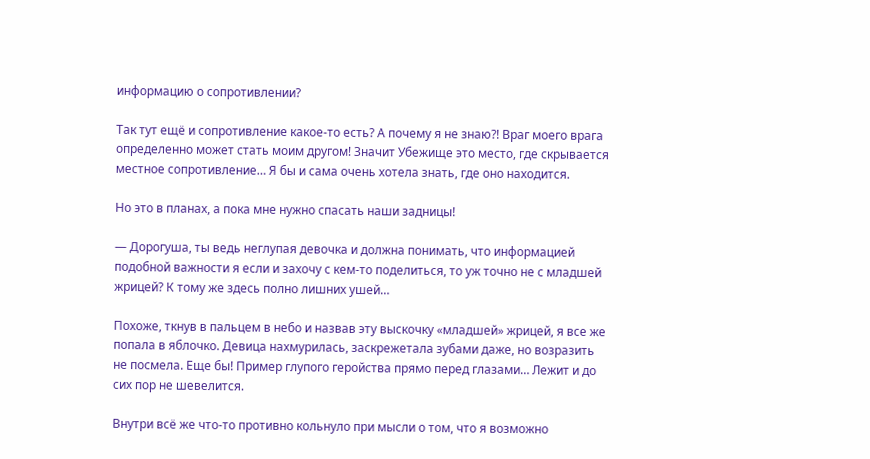информацию о сопротивлении?

Так тут ещё и сопротивление какое-то есть? А почему я не знаю⁈ Враг моего врага определенно может стать моим другом! Значит Убежище это место, где скрывается местное сопротивление… Я бы и сама очень хотела знать, где оно находится.

Но это в планах, а пока мне нужно спасать наши задницы!

— Дорогуша, ты ведь неглупая девочка и должна понимать, что информацией подобной важности я если и захочу с кем-то поделиться, то уж точно не с младшей жрицей? К тому же здесь полно лишних ушей…

Похоже, ткнув в пальцем в небо и назвав эту выскочку «младшей» жрицей, я все же попала в яблочко. Девица нахмурилась, заскрежетала зубами даже, но возразить не посмела. Еще бы! Пример глупого геройства прямо перед глазами… Лежит и до сих пор не шевелится.

Внутри всё же что-то противно кольнуло при мысли о том, что я возможно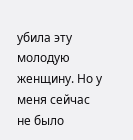убила эту молодую женщину. Но у меня сейчас не было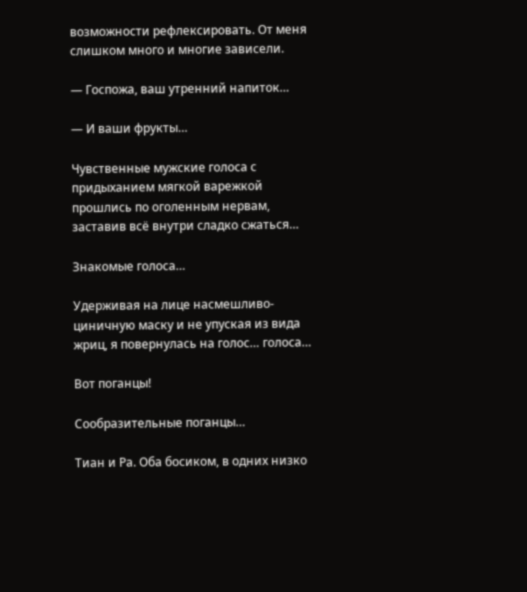возможности рефлексировать. От меня слишком много и многие зависели.

— Госпожа, ваш утренний напиток…

— И ваши фрукты…

Чувственные мужские голоса с придыханием мягкой варежкой прошлись по оголенным нервам, заставив всё внутри сладко сжаться…

Знакомые голоса…

Удерживая на лице насмешливо-циничную маску и не упуская из вида жриц, я повернулась на голос… голоса…

Вот поганцы!

Сообразительные поганцы…

Тиан и Ра. Оба босиком, в одних низко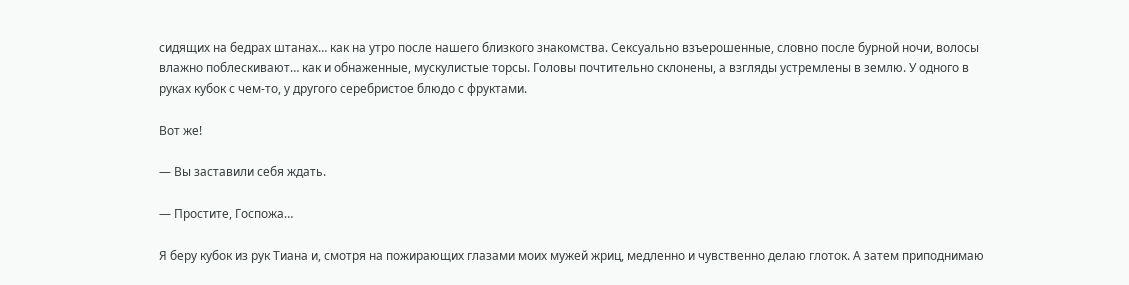сидящих на бедрах штанах… как на утро после нашего близкого знакомства. Сексуально взъерошенные, словно после бурной ночи, волосы влажно поблескивают… как и обнаженные, мускулистые торсы. Головы почтительно склонены, а взгляды устремлены в землю. У одного в руках кубок с чем-то, у другого серебристое блюдо с фруктами.

Вот же!

— Вы заставили себя ждать.

— Простите, Госпожа…

Я беру кубок из рук Тиана и, смотря на пожирающих глазами моих мужей жриц, медленно и чувственно делаю глоток. А затем приподнимаю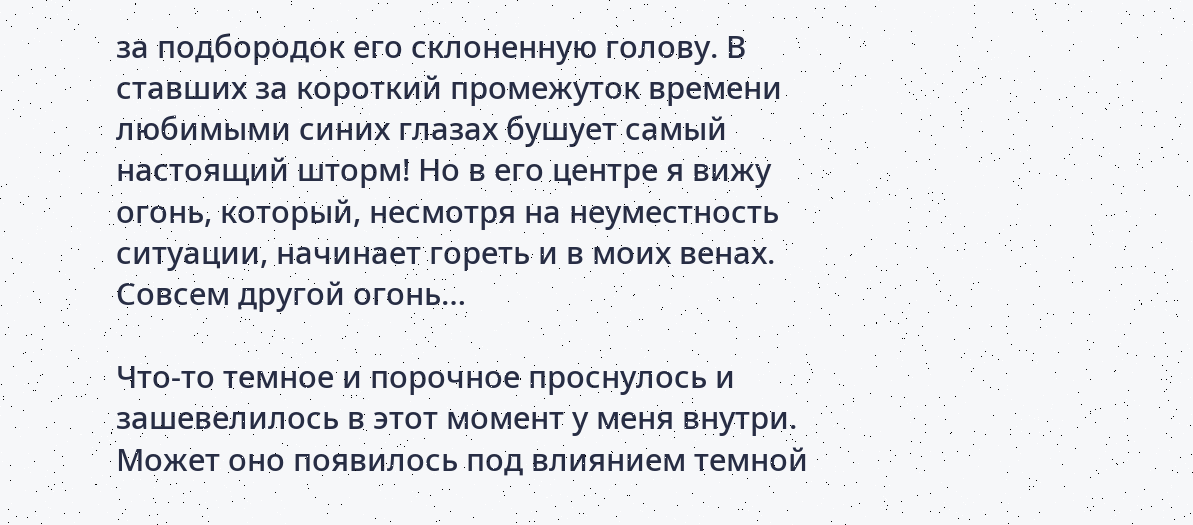за подбородок его склоненную голову. В ставших за короткий промежуток времени любимыми синих глазах бушует самый настоящий шторм! Но в его центре я вижу огонь, который, несмотря на неуместность ситуации, начинает гореть и в моих венах. Совсем другой огонь…

Что-то темное и порочное проснулось и зашевелилось в этот момент у меня внутри. Может оно появилось под влиянием темной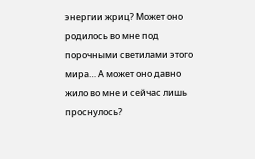энергии жриц? Может оно родилось во мне под порочными светилами этого мира… А может оно давно жило во мне и сейчас лишь проснулось?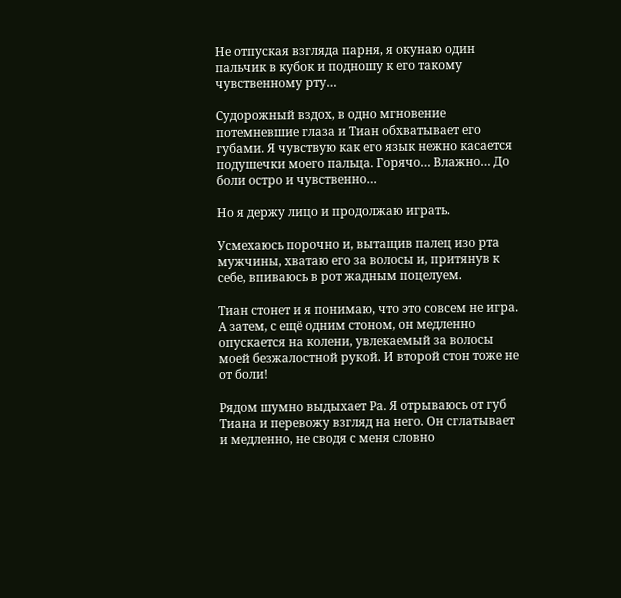Не отпуская взгляда парня, я окунаю один пальчик в кубок и подношу к его такому чувственному рту…

Судорожный вздох, в одно мгновение потемневшие глаза и Тиан обхватывает его губами. Я чувствую как его язык нежно касается подушечки моего пальца. Горячо… Влажно… До боли остро и чувственно…

Но я держу лицо и продолжаю играть.

Усмехаюсь порочно и, вытащив палец изо рта мужчины, хватаю его за волосы и, притянув к себе, впиваюсь в рот жадным поцелуем.

Тиан стонет и я понимаю, что это совсем не игра. А затем, с ещё одним стоном, он медленно опускается на колени, увлекаемый за волосы моей безжалостной рукой. И второй стон тоже не от боли!

Рядом шумно выдыхает Ра. Я отрываюсь от губ Тиана и перевожу взгляд на него. Он сглатывает и медленно, не сводя с меня словно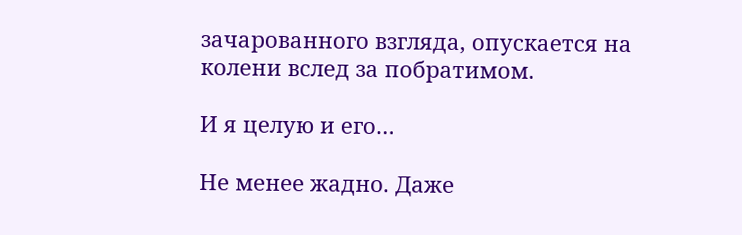зачарованного взгляда, опускается на колени вслед за побратимом.

И я целую и его…

Не менее жадно. Даже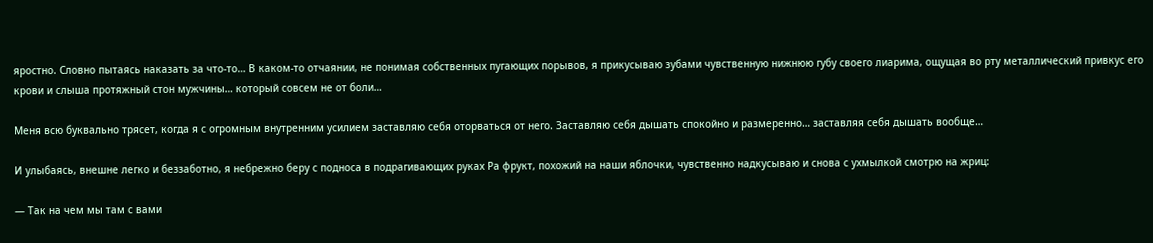яростно. Словно пытаясь наказать за что-то… В каком-то отчаянии, не понимая собственных пугающих порывов, я прикусываю зубами чувственную нижнюю губу своего лиарима, ощущая во рту металлический привкус его крови и слыша протяжный стон мужчины… который совсем не от боли…

Меня всю буквально трясет, когда я с огромным внутренним усилием заставляю себя оторваться от него. Заставляю себя дышать спокойно и размеренно… заставляя себя дышать вообще…

И улыбаясь, внешне легко и беззаботно, я небрежно беру с подноса в подрагивающих руках Ра фрукт, похожий на наши яблочки, чувственно надкусываю и снова с ухмылкой смотрю на жриц:

— Так на чем мы там с вами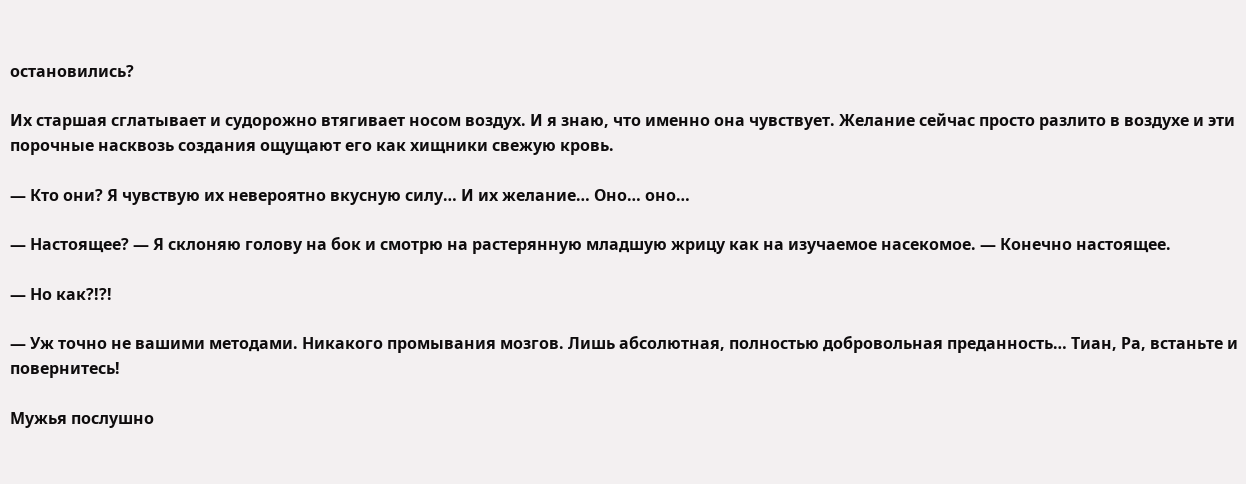остановились?

Их старшая сглатывает и судорожно втягивает носом воздух. И я знаю, что именно она чувствует. Желание сейчас просто разлито в воздухе и эти порочные насквозь создания ощущают его как хищники свежую кровь.

— Кто они? Я чувствую их невероятно вкусную силу… И их желание… Оно… оно…

— Настоящее? — Я склоняю голову на бок и смотрю на растерянную младшую жрицу как на изучаемое насекомое. — Конечно настоящее.

— Но как?!?!

— Уж точно не вашими методами. Никакого промывания мозгов. Лишь абсолютная, полностью добровольная преданность… Тиан, Ра, встаньте и повернитесь!

Мужья послушно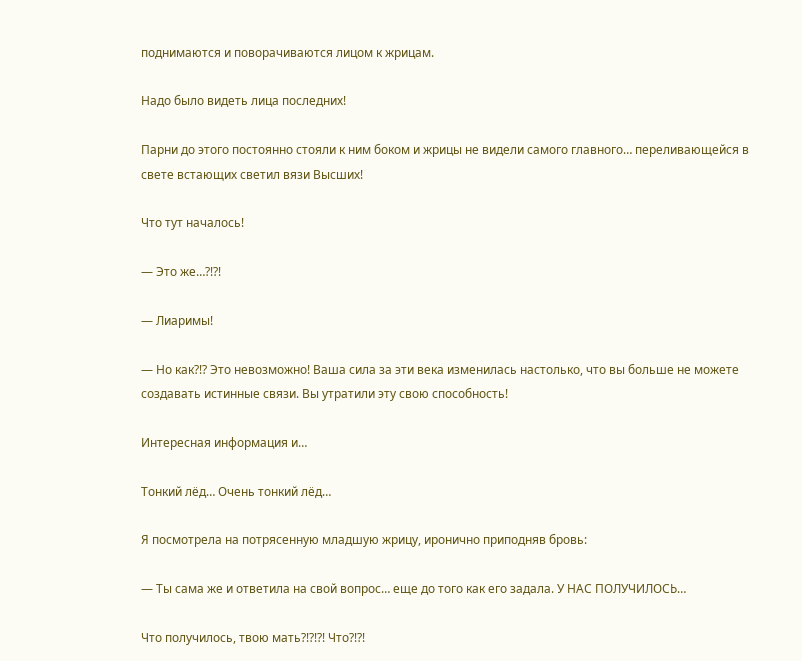поднимаются и поворачиваются лицом к жрицам.

Надо было видеть лица последних!

Парни до этого постоянно стояли к ним боком и жрицы не видели самого главного… переливающейся в свете встающих светил вязи Высших!

Что тут началось!

— Это же…?!?!

— Лиаримы!

— Но как?!? Это невозможно! Ваша сила за эти века изменилась настолько, что вы больше не можете создавать истинные связи. Вы утратили эту свою способность!

Интересная информация и…

Тонкий лёд… Очень тонкий лёд…

Я посмотрела на потрясенную младшую жрицу, иронично приподняв бровь:

— Ты сама же и ответила на свой вопрос… еще до того как его задала. У НАС ПОЛУЧИЛОСЬ…

Что получилось, твою мать?!?!?! Что?!?!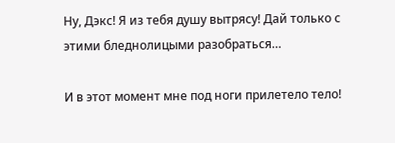Ну, Дэкс! Я из тебя душу вытрясу! Дай только с этими бледнолицыми разобраться…

И в этот момент мне под ноги прилетело тело!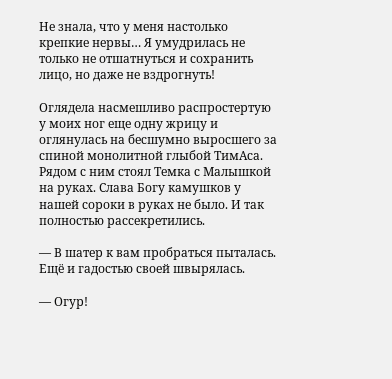Не знала, что у меня настолько крепкие нервы… Я умудрилась не только не отшатнуться и сохранить лицо, но даже не вздрогнуть!

Оглядела насмешливо распростертую у моих ног еще одну жрицу и оглянулась на бесшумно выросшего за спиной монолитной глыбой ТимАса. Рядом с ним стоял Темка с Малышкой на руках. Слава Богу камушков у нашей сороки в руках не было. И так полностью рассекретились.

— В шатер к вам пробраться пыталась. Ещё и гадостью своей швырялась.

— Огур!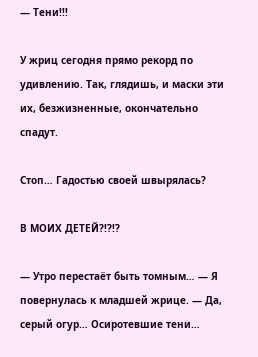— Тени!!!

У жриц сегодня прямо рекорд по удивлению. Так, глядишь, и маски эти их, безжизненные, окончательно спадут.

Стоп… Гадостью своей швырялась?

В МОИХ ДЕТЕЙ?!?!?

— Утро перестаёт быть томным… — Я повернулась к младшей жрице. — Да, серый огур… Осиротевшие тени…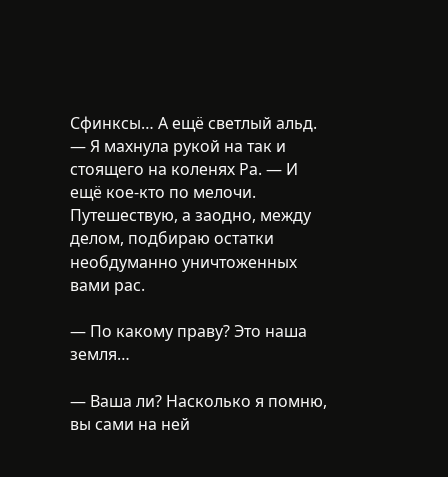Сфинксы… А ещё светлый альд. — Я махнула рукой на так и стоящего на коленях Ра. — И ещё кое-кто по мелочи. Путешествую, а заодно, между делом, подбираю остатки необдуманно уничтоженных вами рас.

— По какому праву? Это наша земля…

— Ваша ли? Насколько я помню, вы сами на ней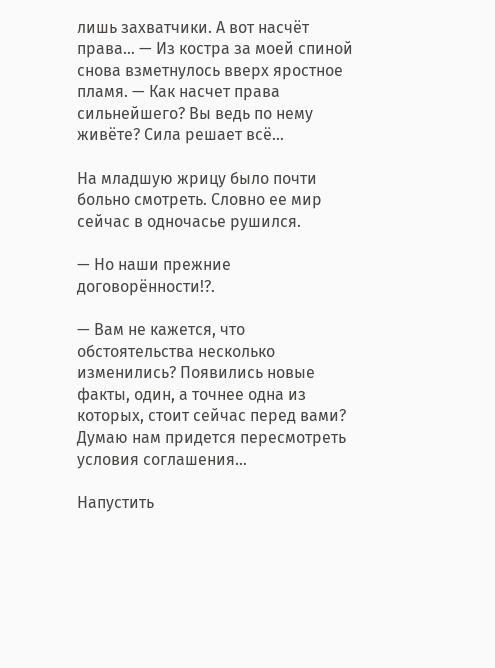лишь захватчики. А вот насчёт права… — Из костра за моей спиной снова взметнулось вверх яростное пламя. — Как насчет права сильнейшего? Вы ведь по нему живёте? Сила решает всё…

На младшую жрицу было почти больно смотреть. Словно ее мир сейчас в одночасье рушился.

— Но наши прежние договорённости!?.

— Вам не кажется, что обстоятельства несколько изменились? Появились новые факты, один, а точнее одна из которых, стоит сейчас перед вами? Думаю нам придется пересмотреть условия соглашения…

Напустить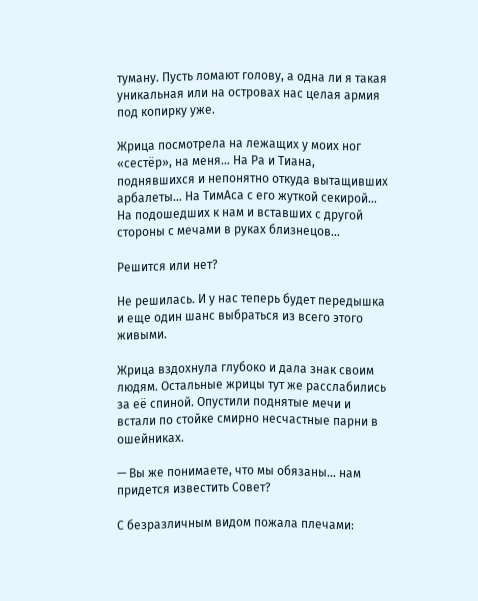туману. Пусть ломают голову, а одна ли я такая уникальная или на островах нас целая армия под копирку уже.

Жрица посмотрела на лежащих у моих ног «сестёр», на меня… На Ра и Тиана, поднявшихся и непонятно откуда вытащивших арбалеты… На ТимАса с его жуткой секирой… На подошедших к нам и вставших с другой стороны с мечами в руках близнецов…

Решится или нет?

Не решилась. И у нас теперь будет передышка и еще один шанс выбраться из всего этого живыми.

Жрица вздохнула глубоко и дала знак своим людям. Остальные жрицы тут же расслабились за её спиной. Опустили поднятые мечи и встали по стойке смирно несчастные парни в ошейниках.

— Вы же понимаете, что мы обязаны… нам придется известить Совет?

С безразличным видом пожала плечами: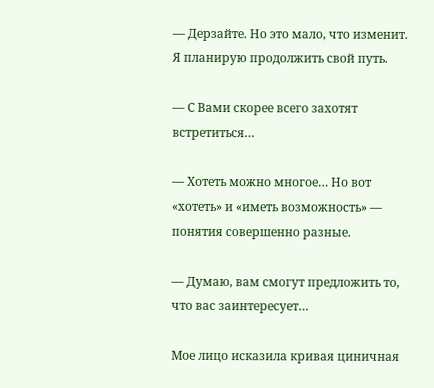— Дерзайте. Но это мало, что изменит. Я планирую продолжить свой путь.

— С Вами скорее всего захотят встретиться…

— Хотеть можно многое… Но вот «хотеть» и «иметь возможность» — понятия совершенно разные.

— Думаю, вам смогут предложить то, что вас заинтересует…

Мое лицо исказила кривая циничная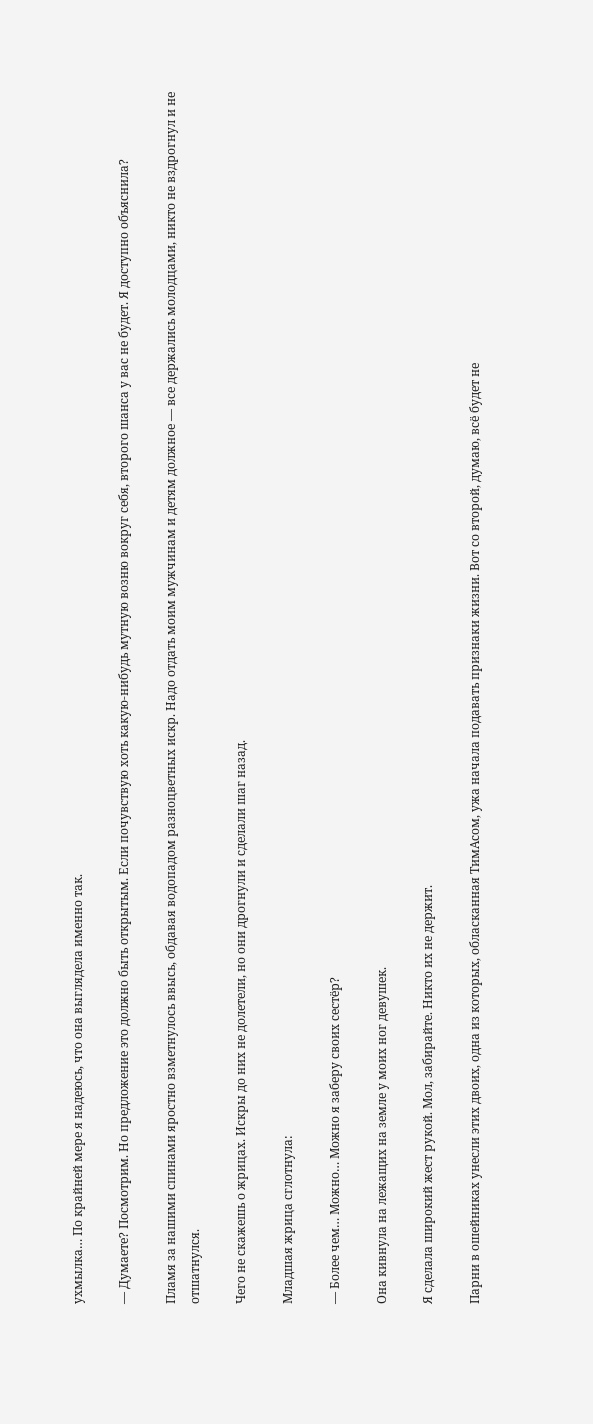ухмылка… По крайней мере я надеюсь, что она выглядела именно так.

— Думаете? Посмотрим. Но предложение это должно быть открытым. Если почувствую хоть какую-нибудь мутную возню вокруг себя, второго шанса у вас не будет. Я доступно объяснила?

Пламя за нашими спинами яростно взметнулось ввысь, обдавая водопадом разноцветных искр. Надо отдать моим мужчинам и детям должное — все держались молодцами, никто не вздрогнул и не отшатнулся.

Чего не скажешь о жрицах. Искры до них не долетели, но они дрогнули и сделали шаг назад.

Младшая жрица сглотнула:

— Более чем… Можно… Можно я заберу своих сестёр?

Она кивнула на лежащих на земле у моих ног девушек.

Я сделала широкий жест рукой. Мол, забирайте. Никто их не держит.

Парни в ошейниках унесли этих двоих, одна из которых, обласканная ТимАсом, ужа начала подавать признаки жизни. Вот со второй, думаю, всё будет не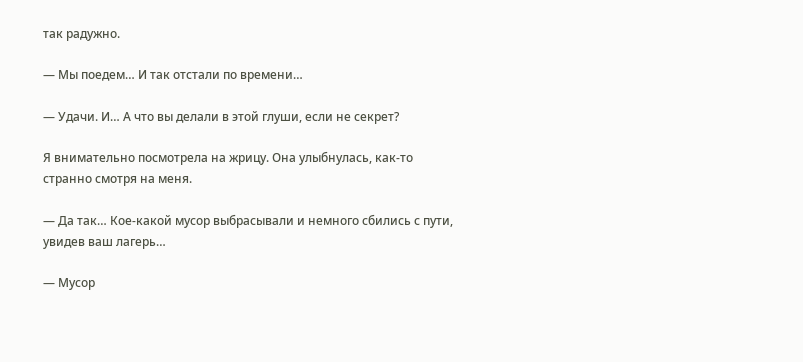так радужно.

— Мы поедем… И так отстали по времени…

— Удачи. И… А что вы делали в этой глуши, если не секрет?

Я внимательно посмотрела на жрицу. Она улыбнулась, как-то странно смотря на меня.

— Да так… Кое-какой мусор выбрасывали и немного сбились с пути, увидев ваш лагерь…

— Мусор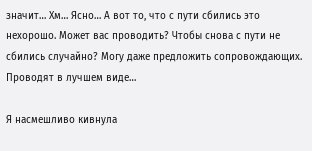значит… Хм… Ясно… А вот то, что с пути сбились это нехорошо. Может вас проводить? Чтобы снова с пути не сбились случайно? Могу даже предложить сопровождающих. Проводят в лучшем виде…

Я насмешливо кивнула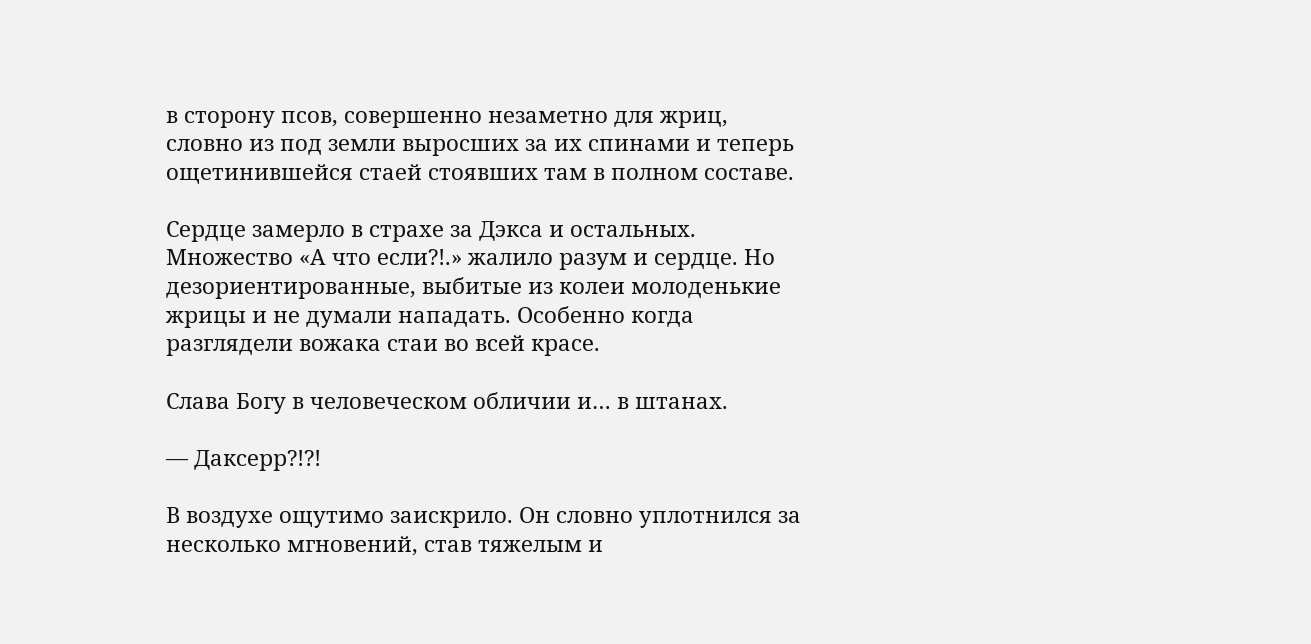в сторону псов, совершенно незаметно для жриц, словно из под земли выросших за их спинами и теперь ощетинившейся стаей стоявших там в полном составе.

Сердце замерло в страхе за Дэкса и остальных. Множество «А что если?!.» жалило разум и сердце. Но дезориентированные, выбитые из колеи молоденькие жрицы и не думали нападать. Особенно когда разглядели вожака стаи во всей красе.

Слава Богу в человеческом обличии и… в штанах.

— Даксерр?!?!

В воздухе ощутимо заискрило. Он словно уплотнился за несколько мгновений, став тяжелым и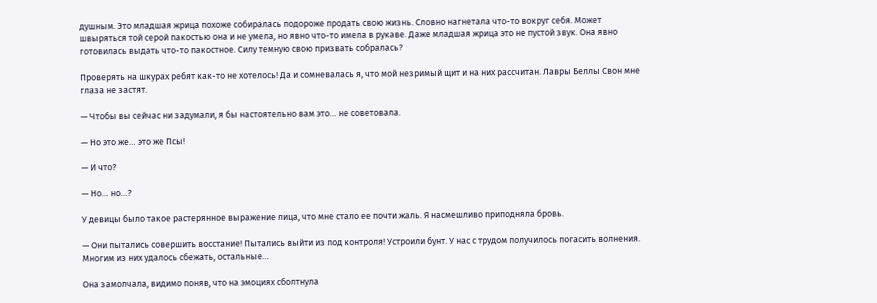душным. Это младшая жрица похоже собиралась подороже продать свою жизнь. Словно нагнетала что-то вокруг себя. Может швыряться той серой пакостью она и не умела, но явно что-то имела в рукаве. Даже младшая жрица это не пустой звук. Она явно готовилась выдать что-то пакостное. Силу темную свою призвать собралась?

Проверять на шкурах ребят как-то не хотелось! Да и сомневалась я, что мой незримый щит и на них рассчитан. Лавры Беллы Свон мне глаза не застят.

— Чтобы вы сейчас ни задумали, я бы настоятельно вам это… не советовала.

— Но это же… это же Псы!

— И что?

— Но… но…?

У девицы было такое растерянное выражение лица, что мне стало ее почти жаль. Я насмешливо приподняла бровь.

— Они пытались совершить восстание! Пытались выйти из под контроля! Устроили бунт. У нас с трудом получилось погасить волнения. Многим из них удалось сбежать, остальные…

Она замолчала, видимо поняв, что на эмоциях сболтнула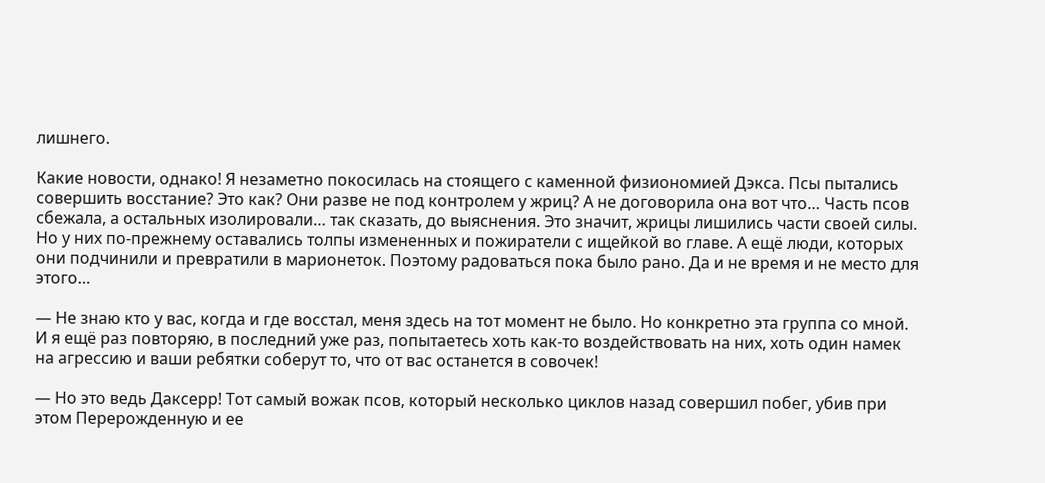лишнего.

Какие новости, однако! Я незаметно покосилась на стоящего с каменной физиономией Дэкса. Псы пытались совершить восстание? Это как? Они разве не под контролем у жриц? А не договорила она вот что… Часть псов сбежала, а остальных изолировали… так сказать, до выяснения. Это значит, жрицы лишились части своей силы. Но у них по-прежнему оставались толпы измененных и пожиратели с ищейкой во главе. А ещё люди, которых они подчинили и превратили в марионеток. Поэтому радоваться пока было рано. Да и не время и не место для этого…

— Не знаю кто у вас, когда и где восстал, меня здесь на тот момент не было. Но конкретно эта группа со мной. И я ещё раз повторяю, в последний уже раз, попытаетесь хоть как-то воздействовать на них, хоть один намек на агрессию и ваши ребятки соберут то, что от вас останется в совочек!

— Но это ведь Даксерр! Тот самый вожак псов, который несколько циклов назад совершил побег, убив при этом Перерожденную и ее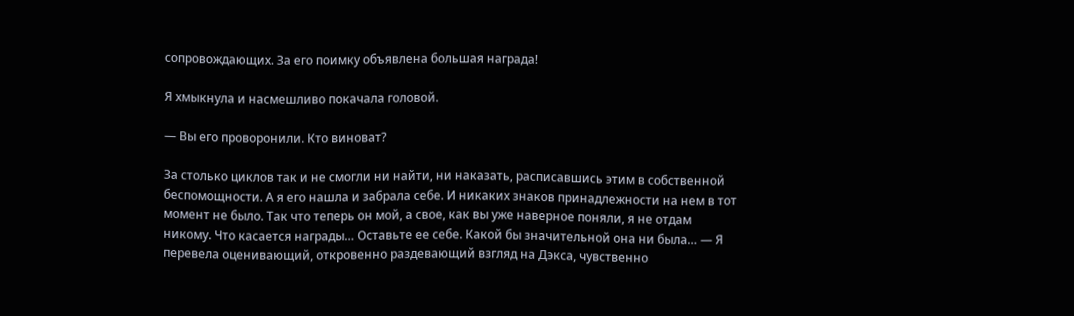сопровождающих. За его поимку объявлена большая награда!

Я хмыкнула и насмешливо покачала головой.

— Вы его проворонили. Кто виноват?

За столько циклов так и не смогли ни найти, ни наказать, расписавшись этим в собственной беспомощности. А я его нашла и забрала себе. И никаких знаков принадлежности на нем в тот момент не было. Так что теперь он мой, а свое, как вы уже наверное поняли, я не отдам никому. Что касается награды… Оставьте ее себе. Какой бы значительной она ни была… — Я перевела оценивающий, откровенно раздевающий взгляд на Дэкса, чувственно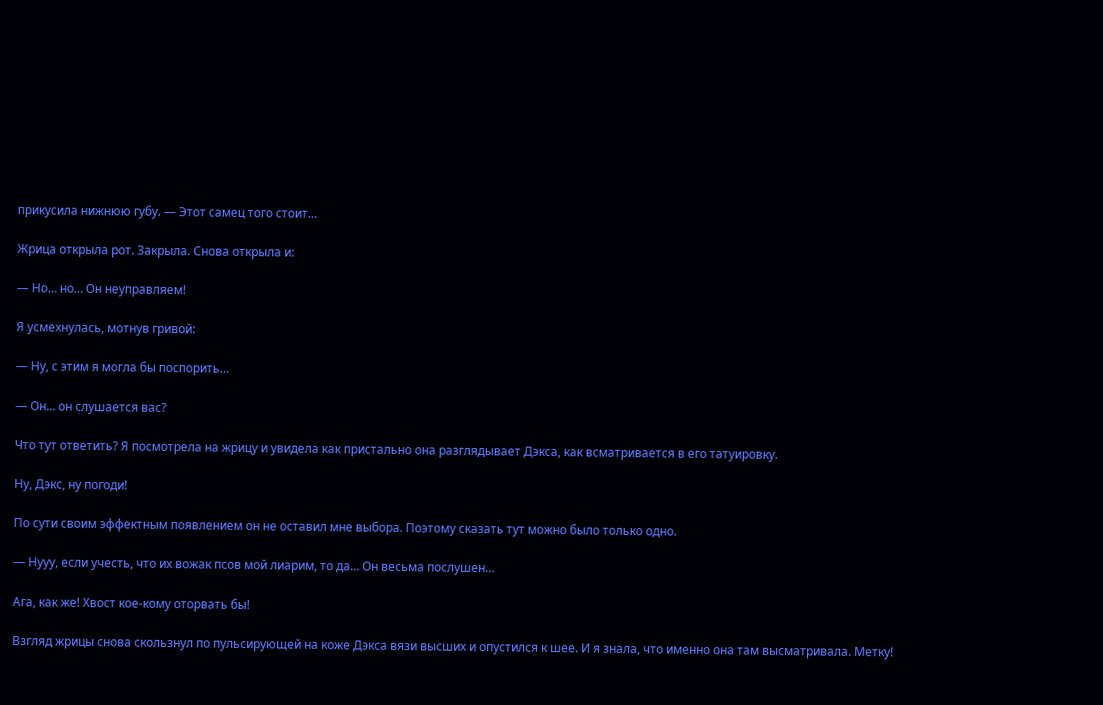прикусила нижнюю губу. — Этот самец того стоит…

Жрица открыла рот. Закрыла. Снова открыла и:

— Но… но… Он неуправляем!

Я усмехнулась, мотнув гривой:

— Ну, с этим я могла бы поспорить…

— Он… он слушается вас?

Что тут ответить? Я посмотрела на жрицу и увидела как пристально она разглядывает Дэкса, как всматривается в его татуировку.

Ну, Дэкс, ну погоди!

По сути своим эффектным появлением он не оставил мне выбора. Поэтому сказать тут можно было только одно.

— Нууу, если учесть, что их вожак псов мой лиарим, то да… Он весьма послушен…

Ага, как же! Хвост кое-кому оторвать бы!

Взгляд жрицы снова скользнул по пульсирующей на коже Дэкса вязи высших и опустился к шее. И я знала, что именно она там высматривала. Метку!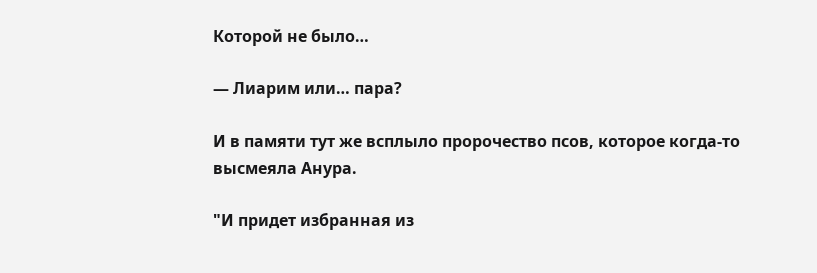Которой не было…

— Лиарим или… пара?

И в памяти тут же всплыло пророчество псов, которое когда-то высмеяла Анура.

"И придет избранная из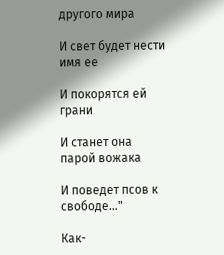другого мира

И свет будет нести имя ее

И покорятся ей грани

И станет она парой вожака

И поведет псов к свободе…"

Как-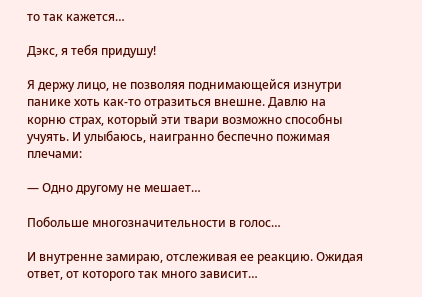то так кажется…

Дэкс, я тебя придушу!

Я держу лицо, не позволяя поднимающейся изнутри панике хоть как-то отразиться внешне. Давлю на корню страх, который эти твари возможно способны учуять. И улыбаюсь, наигранно беспечно пожимая плечами:

— Одно другому не мешает…

Побольше многозначительности в голос…

И внутренне замираю, отслеживая ее реакцию. Ожидая ответ, от которого так много зависит…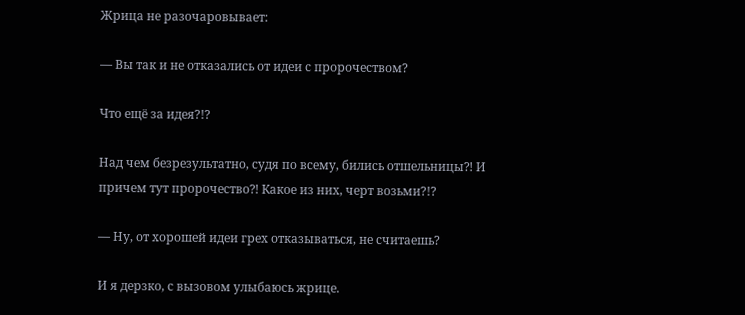Жрица не разочаровывает:

— Вы так и не отказались от идеи с пророчеством?

Что ещё за идея?!?

Над чем безрезультатно, судя по всему, бились отшельницы⁈ И причем тут пророчество⁈ Какое из них, черт возьми?!?

— Ну, от хорошей идеи грех отказываться, не считаешь?

И я дерзко, с вызовом улыбаюсь жрице.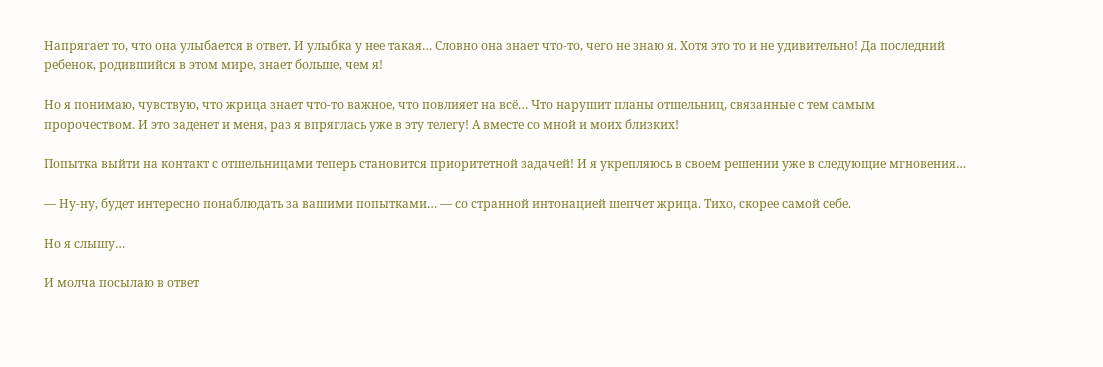Напрягает то, что она улыбается в ответ. И улыбка у нее такая… Словно она знает что-то, чего не знаю я. Хотя это то и не удивительно! Да последний ребенок, родившийся в этом мире, знает больше, чем я!

Но я понимаю, чувствую, что жрица знает что-то важное, что повлияет на всё… Что нарушит планы отшельниц, связанные с тем самым пророчеством. И это заденет и меня, раз я впряглась уже в эту телегу! А вместе со мной и моих близких!

Попытка выйти на контакт с отшельницами теперь становится приоритетной задачей! И я укрепляюсь в своем решении уже в следующие мгновения…

— Ну-ну, будет интересно понаблюдать за вашими попытками… — со странной интонацией шепчет жрица. Тихо, скорее самой себе.

Но я слышу…

И молча посылаю в ответ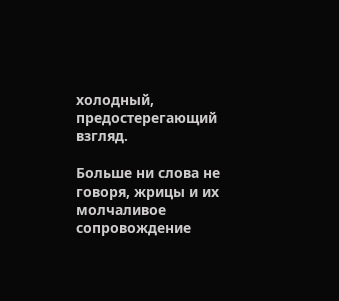холодный, предостерегающий взгляд.

Больше ни слова не говоря, жрицы и их молчаливое сопровождение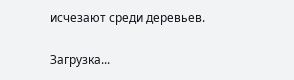исчезают среди деревьев.

Загрузка...